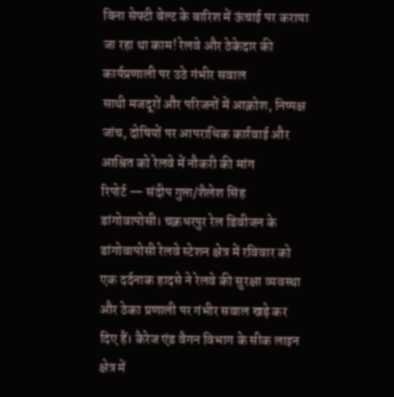बिना सेफ्टी बेल्ट के बारिश में ऊंचाई पर कराया जा रहा था काम! रेलवे और ठेकेदार की कार्यप्रणाली पर उठे गंभीर सवाल
साथी मजदूरों और परिजनों में आक्रोश, निष्पक्ष जांच, दोषियों पर आपराधिक कार्रवाई और आश्रित को रेलवे में नौकरी की मांग
रिपोर्ट — संदीप गुप्ता/शैलेश सिंह
डांगोवापोसी। चक्रधरपुर रेल डिवीजन के डांगोवापोसी रेलवे स्टेशन क्षेत्र में रविवार को एक दर्दनाक हादसे ने रेलवे की सुरक्षा व्यवस्था और ठेका प्रणाली पर गंभीर सवाल खड़े कर दिए हैं। कैरेज एंड वैगन विभाग के सीक लाइन क्षेत्र में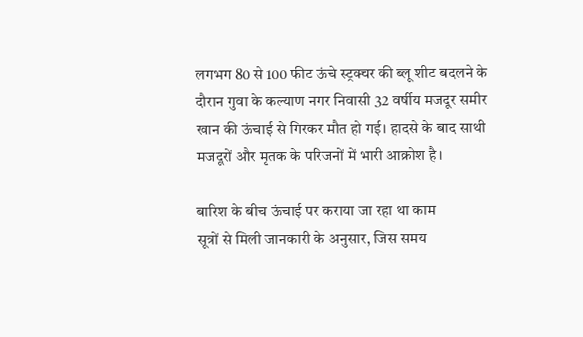लगभग 80 से 100 फीट ऊंचे स्ट्रक्चर की ब्लू शीट बदलने के दौरान गुवा के कल्याण नगर निवासी 32 वर्षीय मजदूर समीर खान की ऊंचाई से गिरकर मौत हो गई। हादसे के बाद साथी मजदूरों और मृतक के परिजनों में भारी आक्रोश है।

बारिश के बीच ऊंचाई पर कराया जा रहा था काम
सूत्रों से मिली जानकारी के अनुसार, जिस समय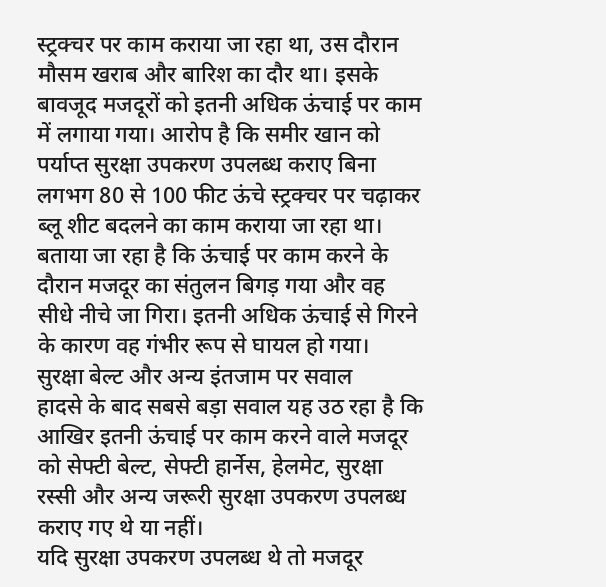स्ट्रक्चर पर काम कराया जा रहा था, उस दौरान मौसम खराब और बारिश का दौर था। इसके बावजूद मजदूरों को इतनी अधिक ऊंचाई पर काम में लगाया गया। आरोप है कि समीर खान को पर्याप्त सुरक्षा उपकरण उपलब्ध कराए बिना लगभग 80 से 100 फीट ऊंचे स्ट्रक्चर पर चढ़ाकर ब्लू शीट बदलने का काम कराया जा रहा था।
बताया जा रहा है कि ऊंचाई पर काम करने के दौरान मजदूर का संतुलन बिगड़ गया और वह सीधे नीचे जा गिरा। इतनी अधिक ऊंचाई से गिरने के कारण वह गंभीर रूप से घायल हो गया।
सुरक्षा बेल्ट और अन्य इंतजाम पर सवाल
हादसे के बाद सबसे बड़ा सवाल यह उठ रहा है कि आखिर इतनी ऊंचाई पर काम करने वाले मजदूर को सेफ्टी बेल्ट, सेफ्टी हार्नेस, हेलमेट, सुरक्षा रस्सी और अन्य जरूरी सुरक्षा उपकरण उपलब्ध कराए गए थे या नहीं।
यदि सुरक्षा उपकरण उपलब्ध थे तो मजदूर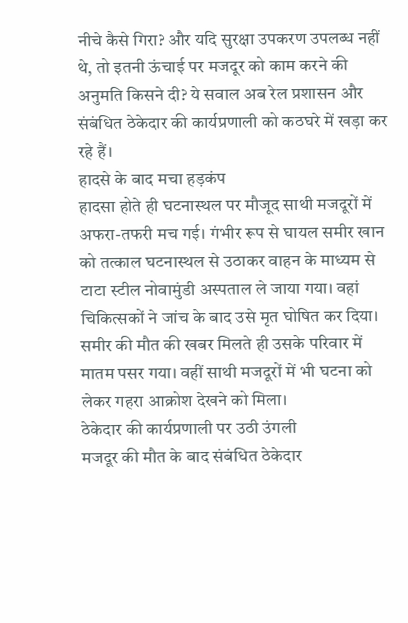नीचे कैसे गिरा? और यदि सुरक्षा उपकरण उपलब्ध नहीं थे, तो इतनी ऊंचाई पर मजदूर को काम करने की अनुमति किसने दी? ये सवाल अब रेल प्रशासन और संबंधित ठेकेदार की कार्यप्रणाली को कठघरे में खड़ा कर रहे हैं।
हादसे के बाद मचा हड़कंप
हादसा होते ही घटनास्थल पर मौजूद साथी मजदूरों में अफरा-तफरी मच गई। गंभीर रूप से घायल समीर खान को तत्काल घटनास्थल से उठाकर वाहन के माध्यम से टाटा स्टील नोवामुंडी अस्पताल ले जाया गया। वहां चिकित्सकों ने जांच के बाद उसे मृत घोषित कर दिया।
समीर की मौत की खबर मिलते ही उसके परिवार में मातम पसर गया। वहीं साथी मजदूरों में भी घटना को लेकर गहरा आक्रोश देखने को मिला।
ठेकेदार की कार्यप्रणाली पर उठी उंगली
मजदूर की मौत के बाद संबंधित ठेकेदार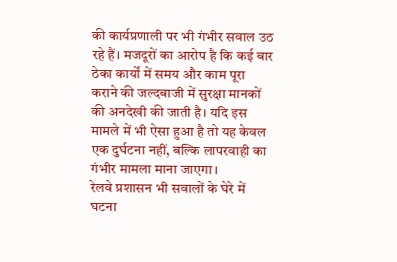की कार्यप्रणाली पर भी गंभीर सवाल उठ रहे हैं। मजदूरों का आरोप है कि कई बार ठेका कार्यों में समय और काम पूरा कराने की जल्दबाजी में सुरक्षा मानकों की अनदेखी की जाती है। यदि इस मामले में भी ऐसा हुआ है तो यह केवल एक दुर्घटना नहीं, बल्कि लापरवाही का गंभीर मामला माना जाएगा।
रेलवे प्रशासन भी सवालों के घेरे में
घटना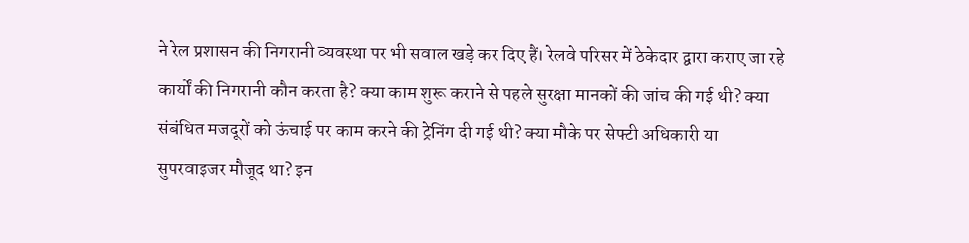ने रेल प्रशासन की निगरानी व्यवस्था पर भी सवाल खड़े कर दिए हैं। रेलवे परिसर में ठेकेदार द्वारा कराए जा रहे कार्यों की निगरानी कौन करता है? क्या काम शुरू कराने से पहले सुरक्षा मानकों की जांच की गई थी? क्या संबंधित मजदूरों को ऊंचाई पर काम करने की ट्रेनिंग दी गई थी? क्या मौके पर सेफ्टी अधिकारी या सुपरवाइजर मौजूद था? इन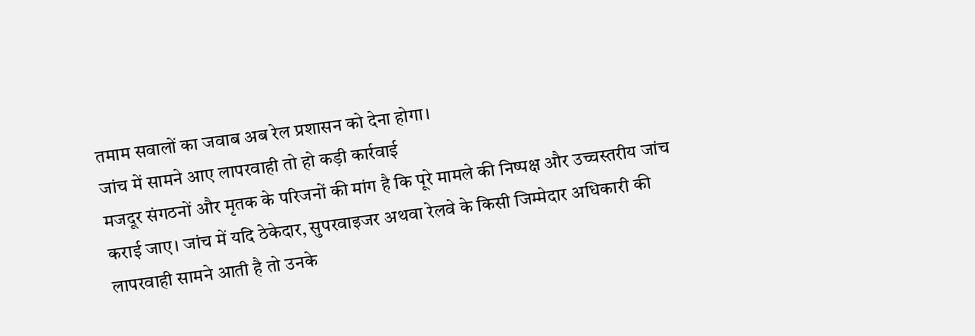तमाम सवालों का जवाब अब रेल प्रशासन को देना होगा।
जांच में सामने आए लापरवाही तो हो कड़ी कार्रवाई
मजदूर संगठनों और मृतक के परिजनों की मांग है कि पूरे मामले की निष्पक्ष और उच्चस्तरीय जांच कराई जाए। जांच में यदि ठेकेदार, सुपरवाइजर अथवा रेलवे के किसी जिम्मेदार अधिकारी की लापरवाही सामने आती है तो उनके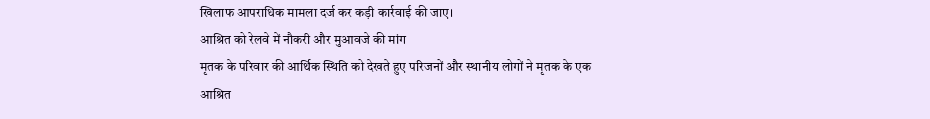खिलाफ आपराधिक मामला दर्ज कर कड़ी कार्रवाई की जाए।
आश्रित को रेलवे में नौकरी और मुआवजे की मांग
मृतक के परिवार की आर्थिक स्थिति को देखते हुए परिजनों और स्थानीय लोगों ने मृतक के एक आश्रित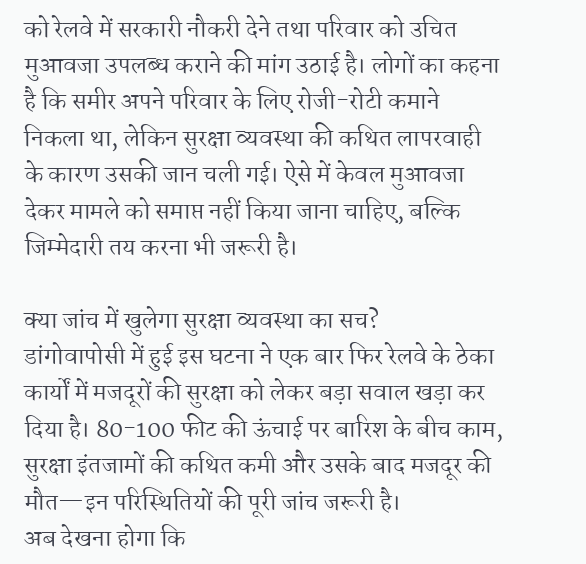को रेलवे में सरकारी नौकरी देने तथा परिवार को उचित मुआवजा उपलब्ध कराने की मांग उठाई है। लोगों का कहना है कि समीर अपने परिवार के लिए रोजी-रोटी कमाने निकला था, लेकिन सुरक्षा व्यवस्था की कथित लापरवाही के कारण उसकी जान चली गई। ऐसे में केवल मुआवजा देकर मामले को समाप्त नहीं किया जाना चाहिए, बल्कि जिम्मेदारी तय करना भी जरूरी है।

क्या जांच में खुलेगा सुरक्षा व्यवस्था का सच?
डांगोवापोसी में हुई इस घटना ने एक बार फिर रेलवे के ठेका कार्यों में मजदूरों की सुरक्षा को लेकर बड़ा सवाल खड़ा कर दिया है। 80-100 फीट की ऊंचाई पर बारिश के बीच काम, सुरक्षा इंतजामों की कथित कमी और उसके बाद मजदूर की मौत—इन परिस्थितियों की पूरी जांच जरूरी है।
अब देखना होगा कि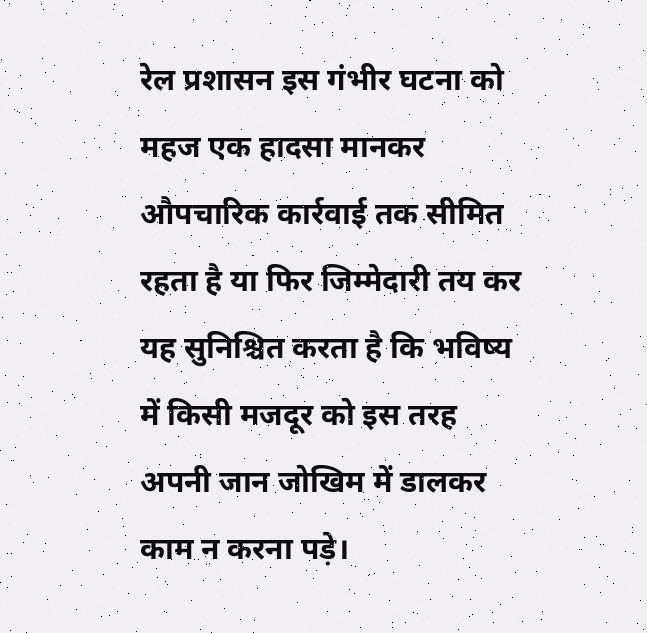रेल प्रशासन इस गंभीर घटना को महज एक हादसा मानकर औपचारिक कार्रवाई तक सीमित रहता है या फिर जिम्मेदारी तय कर यह सुनिश्चित करता है कि भविष्य में किसी मजदूर को इस तरह अपनी जान जोखिम में डालकर काम न करना पड़े।